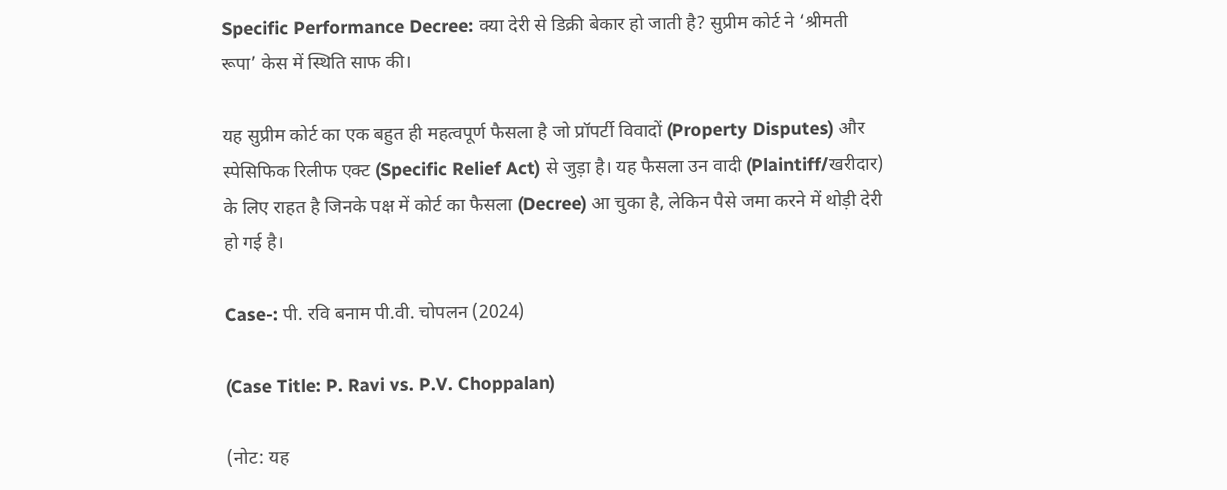Specific Performance Decree: क्या देरी से डिक्री बेकार हो जाती है? सुप्रीम कोर्ट ने ‘श्रीमती रूपा’ केस में स्थिति साफ की।

यह सुप्रीम कोर्ट का एक बहुत ही महत्वपूर्ण फैसला है जो प्रॉपर्टी विवादों (Property Disputes) और स्पेसिफिक रिलीफ एक्ट (Specific Relief Act) से जुड़ा है। यह फैसला उन वादी (Plaintiff/खरीदार) के लिए राहत है जिनके पक्ष में कोर्ट का फैसला (Decree) आ चुका है, लेकिन पैसे जमा करने में थोड़ी देरी हो गई है।

Case-: पी. रवि बनाम पी.वी. चोपलन (2024)

(Case Title: P. Ravi vs. P.V. Choppalan)

(नोट: यह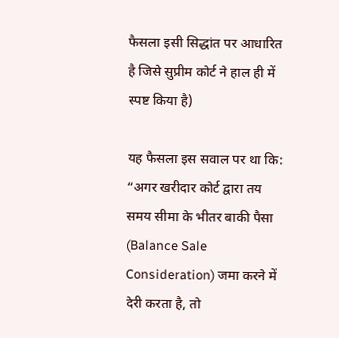फैसला इसी सिद्धांत पर आधारित है जिसे सुप्रीम कोर्ट ने हाल ही में स्पष्ट किया है)

यह फैसला इस सवाल पर था कि: “अगर खरीदार कोर्ट द्वारा तय समय सीमा के भीतर बाकी पैसा (Balance Sale Consideration) जमा करने में देरी करता है, तो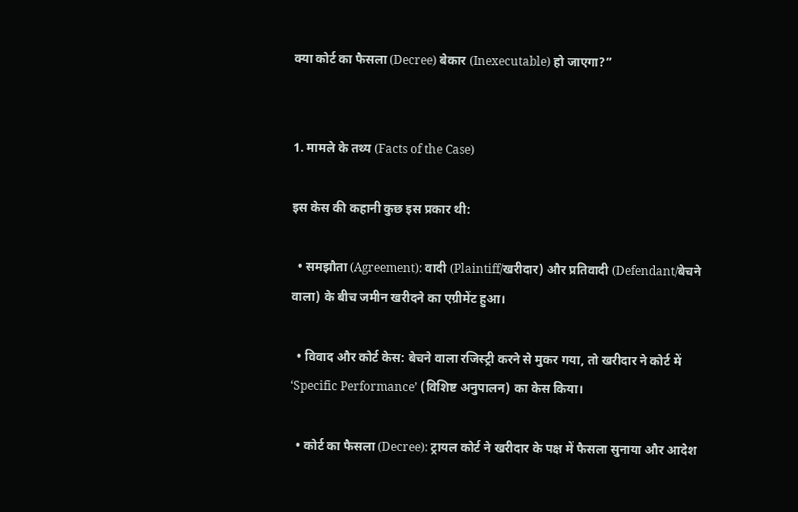क्या कोर्ट का फैसला (Decree) बेकार (Inexecutable) हो जाएगा?”


1. मामले के तथ्य (Facts of the Case)

इस केस की कहानी कुछ इस प्रकार थी:

  • समझौता (Agreement): वादी (Plaintiff/खरीदार) और प्रतिवादी (Defendant/बेचने वाला) के बीच जमीन खरीदने का एग्रीमेंट हुआ।

  • विवाद और कोर्ट केस: बेचने वाला रजिस्ट्री करने से मुकर गया, तो खरीदार ने कोर्ट में ‘Specific Performance’ (विशिष्ट अनुपालन) का केस किया।

  • कोर्ट का फैसला (Decree): ट्रायल कोर्ट ने खरीदार के पक्ष में फैसला सुनाया और आदेश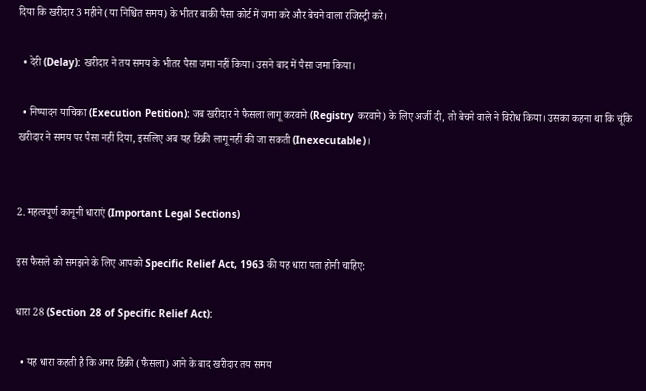दिया कि खरीदार 3 महीने (या निश्चित समय) के भीतर बाकी पैसा कोर्ट में जमा करे और बेचने वाला रजिस्ट्री करे।

  • देरी (Delay): खरीदार ने तय समय के भीतर पैसा जमा नहीं किया। उसने बाद में पैसा जमा किया।

  • निष्पादन याचिका (Execution Petition): जब खरीदार ने फैसला लागू करवाने (Registry करवाने) के लिए अर्जी दी, तो बेचने वाले ने विरोध किया। उसका कहना था कि चूंकि खरीदार ने समय पर पैसा नहीं दिया, इसलिए अब यह डिक्री लागू नहीं की जा सकती (Inexecutable)।


2. महत्वपूर्ण कानूनी धाराएं (Important Legal Sections)

इस फैसले को समझने के लिए आपको Specific Relief Act, 1963 की यह धारा पता होनी चाहिए:

धारा 28 (Section 28 of Specific Relief Act):

  • यह धारा कहती है कि अगर डिक्री (फैसला) आने के बाद खरीदार तय समय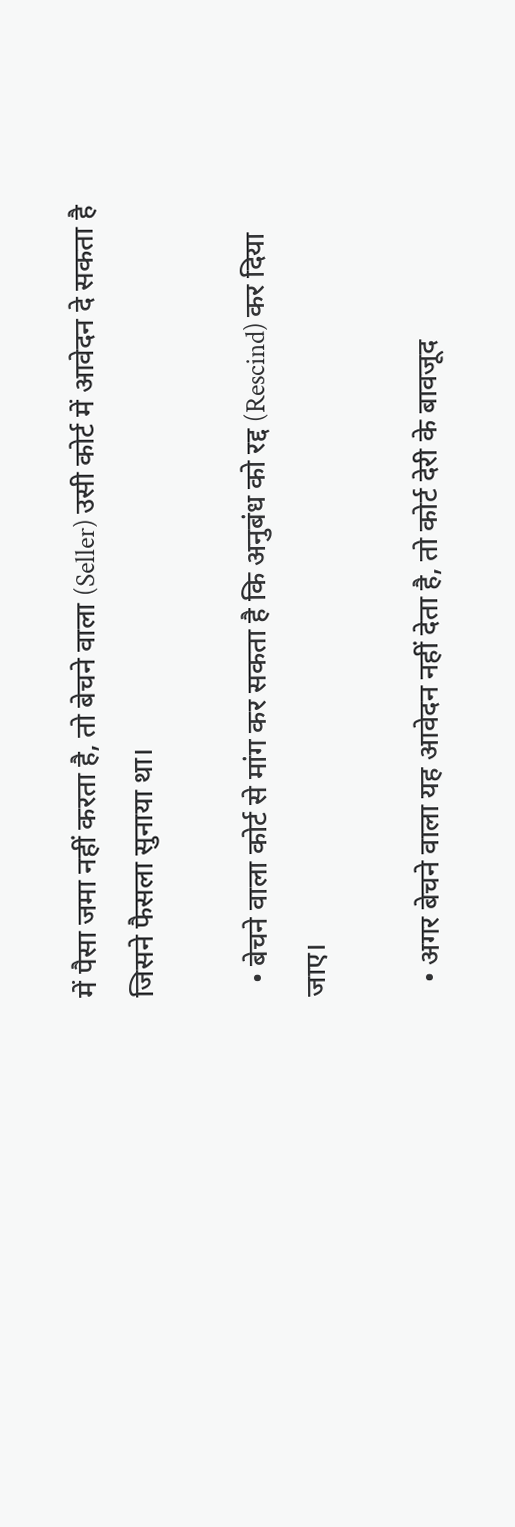में पैसा जमा नहीं करता है, तो बेचने वाला (Seller) उसी कोर्ट में आवेदन दे सकता है जिसने फैसला सुनाया था।

  • बेचने वाला कोर्ट से मांग कर सकता है कि अनुबंध को रद्द (Rescind) कर दिया जाए।

  • अगर बेचने वाला यह आवेदन नहीं देता है, तो कोर्ट देरी के बावजूद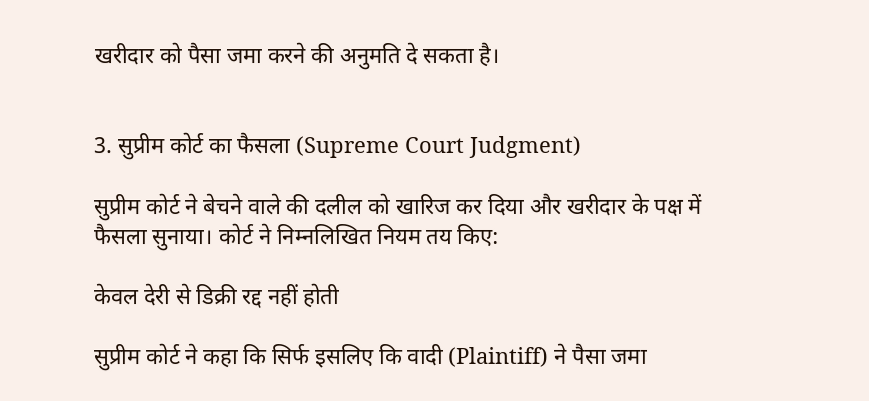खरीदार को पैसा जमा करने की अनुमति दे सकता है।


3. सुप्रीम कोर्ट का फैसला (Supreme Court Judgment)

सुप्रीम कोर्ट ने बेचने वाले की दलील को खारिज कर दिया और खरीदार के पक्ष में फैसला सुनाया। कोर्ट ने निम्नलिखित नियम तय किए:

केवल देरी से डिक्री रद्द नहीं होती

सुप्रीम कोर्ट ने कहा कि सिर्फ इसलिए कि वादी (Plaintiff) ने पैसा जमा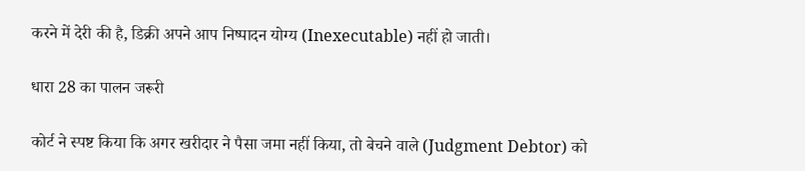करने में देरी की है, डिक्री अपने आप निष्पादन योग्य (Inexecutable) नहीं हो जाती।

धारा 28 का पालन जरूरी

कोर्ट ने स्पष्ट किया कि अगर खरीदार ने पैसा जमा नहीं किया, तो बेचने वाले (Judgment Debtor) को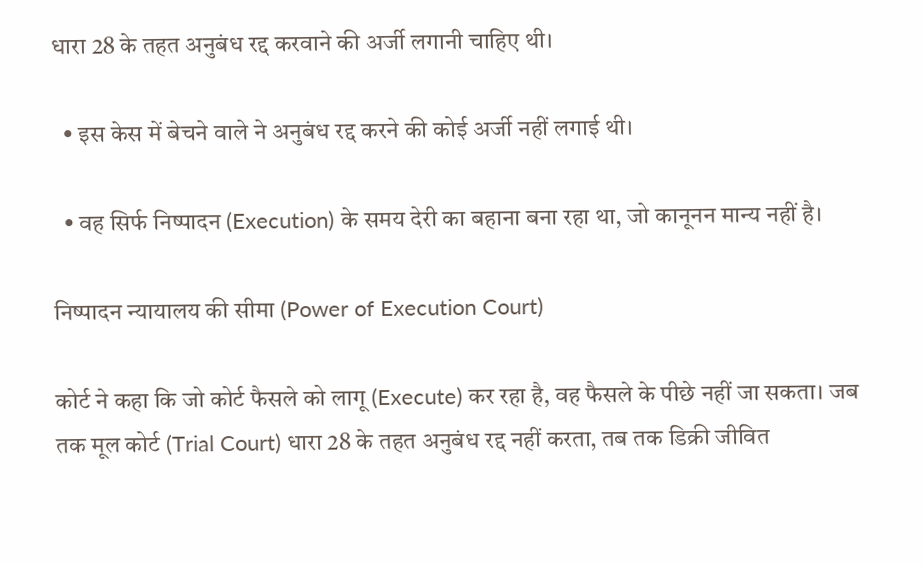धारा 28 के तहत अनुबंध रद्द करवाने की अर्जी लगानी चाहिए थी।

  • इस केस में बेचने वाले ने अनुबंध रद्द करने की कोई अर्जी नहीं लगाई थी।

  • वह सिर्फ निष्पादन (Execution) के समय देरी का बहाना बना रहा था, जो कानूनन मान्य नहीं है।

निष्पादन न्यायालय की सीमा (Power of Execution Court)

कोर्ट ने कहा कि जो कोर्ट फैसले को लागू (Execute) कर रहा है, वह फैसले के पीछे नहीं जा सकता। जब तक मूल कोर्ट (Trial Court) धारा 28 के तहत अनुबंध रद्द नहीं करता, तब तक डिक्री जीवित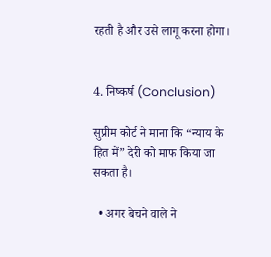रहती है और उसे लागू करना होगा।


4. निष्कर्ष (Conclusion)

सुप्रीम कोर्ट ने माना कि “न्याय के हित में” देरी को माफ किया जा सकता है।

  • अगर बेचने वाले ने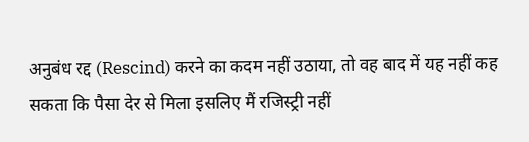अनुबंध रद्द (Rescind) करने का कदम नहीं उठाया, तो वह बाद में यह नहीं कह सकता कि पैसा देर से मिला इसलिए मैं रजिस्ट्री नहीं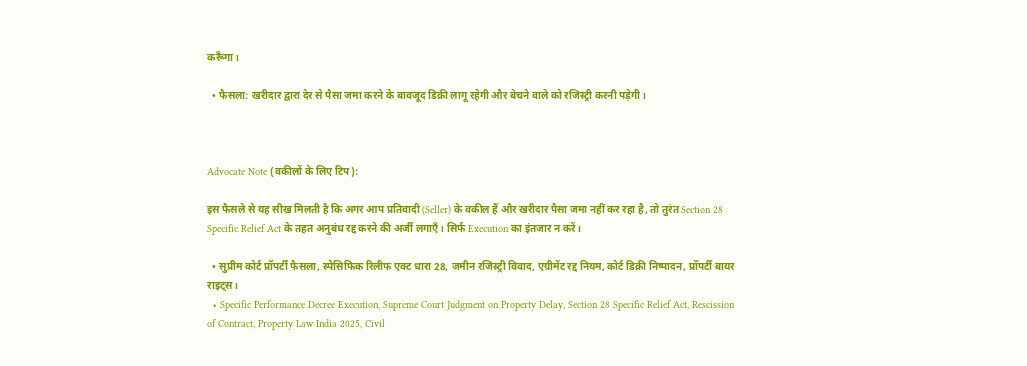करूँगा।

  • फैसला: खरीदार द्वारा देर से पैसा जमा करने के बावजूद डिक्री लागू रहेगी और बेचने वाले को रजिस्ट्री करनी पड़ेगी।



Advocate Note (वकीलों के लिए टिप):

इस फैसले से यह सीख मिलती है कि अगर आप प्रतिवादी (Seller) के वकील हैं और खरीदार पैसा जमा नहीं कर रहा है, तो तुरंत Section 28 Specific Relief Act के तहत अनुबंध रद्द करने की अर्जी लगाएँ। सिर्फ Execution का इंतजार न करें।

  • सुप्रीम कोर्ट प्रॉपर्टी फैसला, स्पेसिफिक रिलीफ एक्ट धारा 28, जमीन रजिस्ट्री विवाद, एग्रीमेंट रद्द नियम, कोर्ट डिक्री निष्पादन, प्रॉपर्टी बायर राइट्स।
  • Specific Performance Decree Execution, Supreme Court Judgment on Property Delay, Section 28 Specific Relief Act, Rescission of Contract, Property Law India 2025, Civil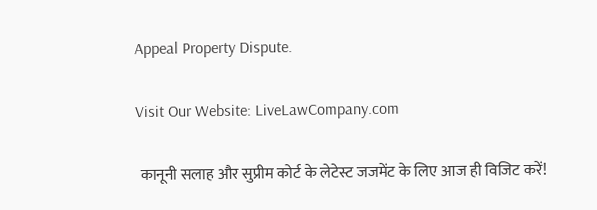Appeal Property Dispute.

Visit Our Website: LiveLawCompany.com

 कानूनी सलाह और सुप्रीम कोर्ट के लेटेस्ट जजमेंट के लिए आज ही विजिट करें!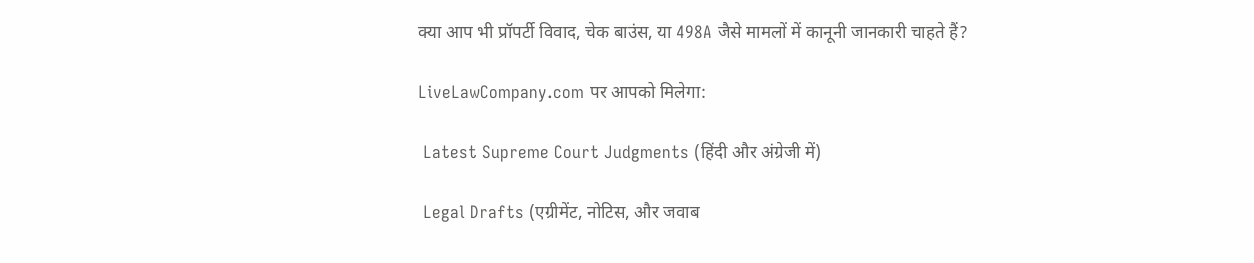क्या आप भी प्रॉपर्टी विवाद, चेक बाउंस, या 498A जैसे मामलों में कानूनी जानकारी चाहते हैं?

LiveLawCompany.com पर आपको मिलेगा:

 Latest Supreme Court Judgments (हिंदी और अंग्रेजी में)

 Legal Drafts (एग्रीमेंट, नोटिस, और जवाब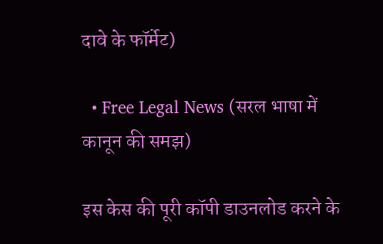दावे के फॉर्मेट)

  • Free Legal News (सरल भाषा में कानून की समझ)

इस केस की पूरी कॉपी डाउनलोड करने के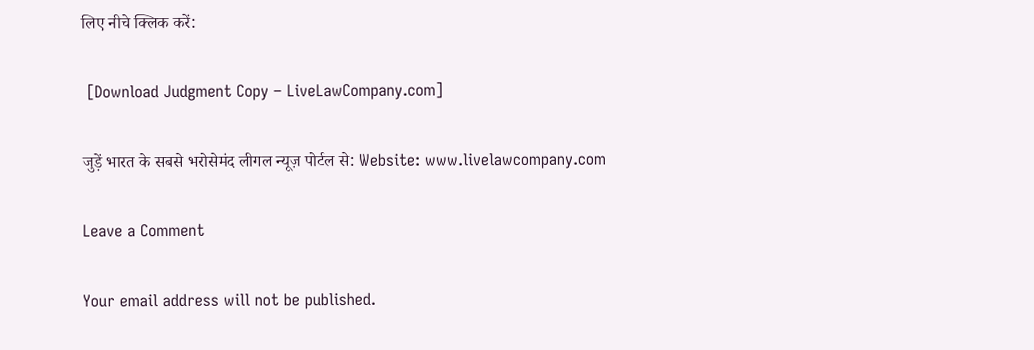लिए नीचे क्लिक करें:

 [Download Judgment Copy – LiveLawCompany.com]

जुड़ें भारत के सबसे भरोसेमंद लीगल न्यूज़ पोर्टल से: Website: www.livelawcompany.com

Leave a Comment

Your email address will not be published.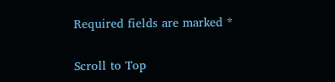Required fields are marked *

Scroll to Top